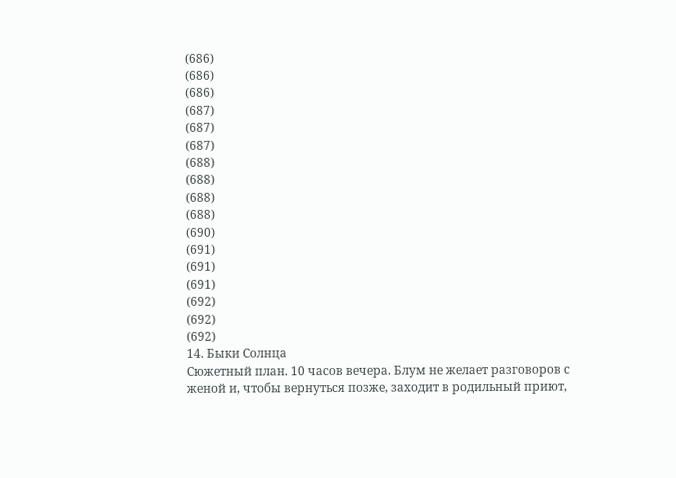(686)
(686)
(686)
(687)
(687)
(687)
(688)
(688)
(688)
(688)
(690)
(691)
(691)
(691)
(692)
(692)
(692)
14. Быки Солнца
Сюжетный план. 10 часов вечера. Блум не желает разговоров с женой и, чтобы вернуться позже, заходит в родильный приют,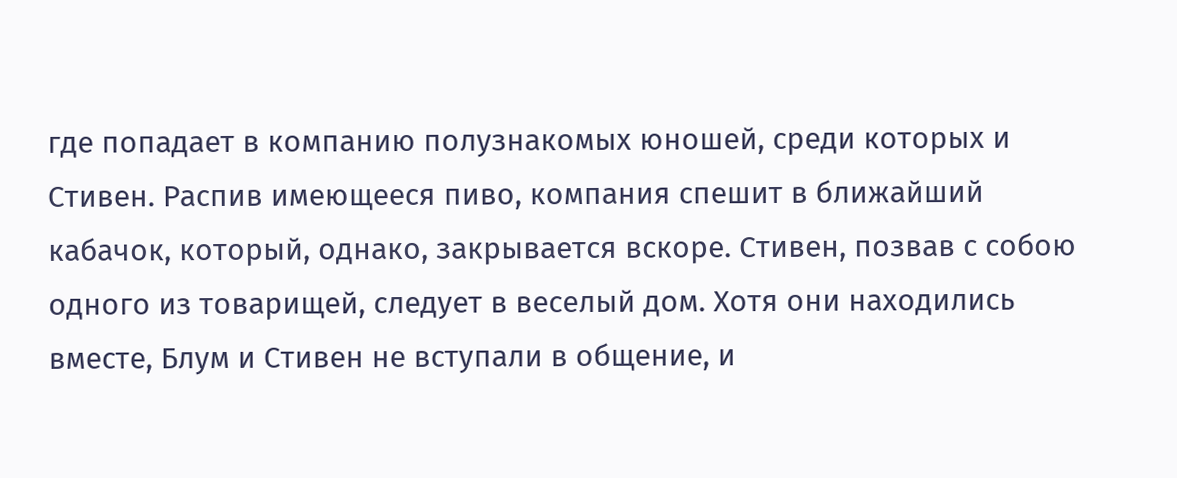где попадает в компанию полузнакомых юношей, среди которых и Стивен. Распив имеющееся пиво, компания спешит в ближайший кабачок, который, однако, закрывается вскоре. Стивен, позвав с собою одного из товарищей, следует в веселый дом. Хотя они находились вместе, Блум и Стивен не вступали в общение, и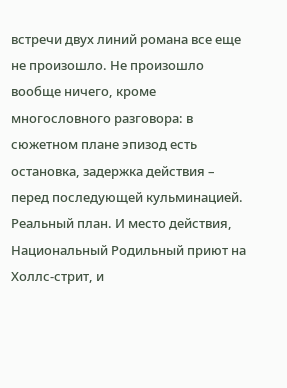встречи двух линий романа все еще не произошло. Не произошло вообще ничего, кроме многословного разговора: в сюжетном плане эпизод есть остановка, задержка действия – перед последующей кульминацией.
Реальный план. И место действия, Национальный Родильный приют на Холлс-стрит, и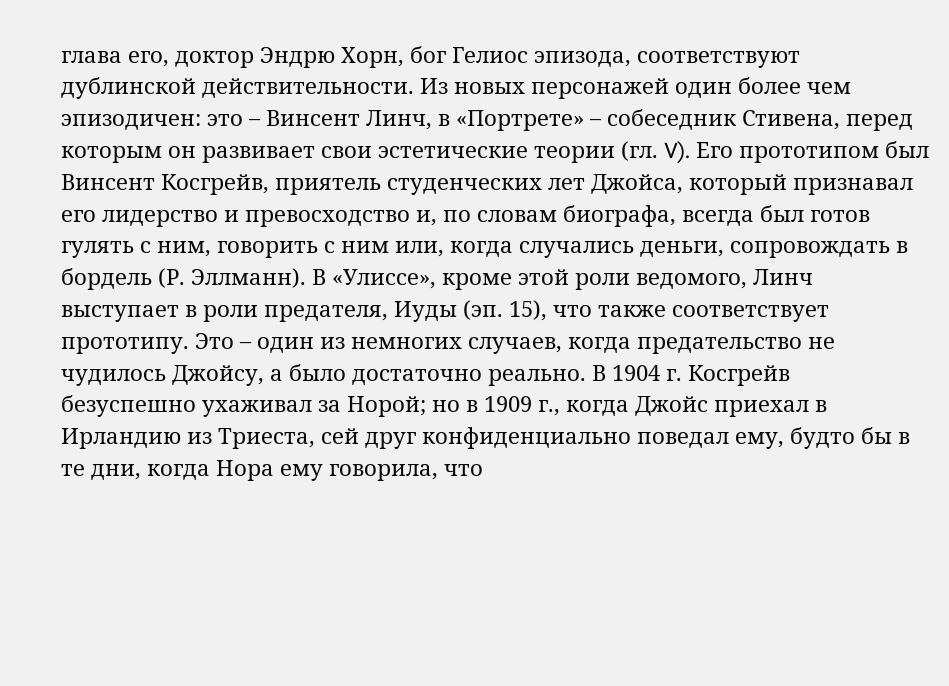глава его, доктор Эндрю Хорн, бог Гелиос эпизода, соответствуют дублинской действительности. Из новых персонажей один более чем эпизодичен: это – Винсент Линч, в «Портрете» – собеседник Стивена, перед которым он развивает свои эстетические теории (гл. V). Его прототипом был Винсент Косгрейв, приятель студенческих лет Джойса, который признавал его лидерство и превосходство и, по словам биографа, всегда был готов гулять с ним, говорить с ним или, когда случались деньги, сопровождать в бордель (Р. Эллманн). В «Улиссе», кроме этой роли ведомого, Линч выступает в роли предателя, Иуды (эп. 15), что также соответствует прототипу. Это – один из немногих случаев, когда предательство не чудилось Джойсу, а было достаточно реально. В 1904 г. Косгрейв безуспешно ухаживал за Норой; но в 1909 г., когда Джойс приехал в Ирландию из Триеста, сей друг конфиденциально поведал ему, будто бы в те дни, когда Нора ему говорила, что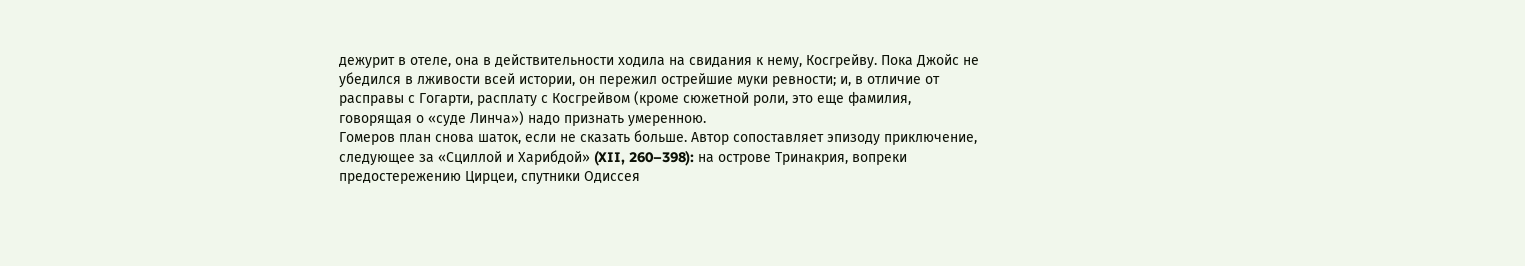дежурит в отеле, она в действительности ходила на свидания к нему, Косгрейву. Пока Джойс не убедился в лживости всей истории, он пережил острейшие муки ревности; и, в отличие от расправы с Гогарти, расплату с Косгрейвом (кроме сюжетной роли, это еще фамилия, говорящая о «суде Линча») надо признать умеренною.
Гомеров план снова шаток, если не сказать больше. Автор сопоставляет эпизоду приключение, следующее за «Сциллой и Харибдой» (XII, 260–398): на острове Тринакрия, вопреки предостережению Цирцеи, спутники Одиссея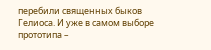перебили священных быков Гелиоса. И уже в самом выборе прототипа –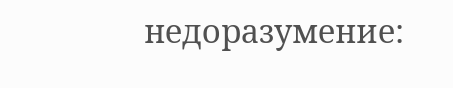недоразумение: